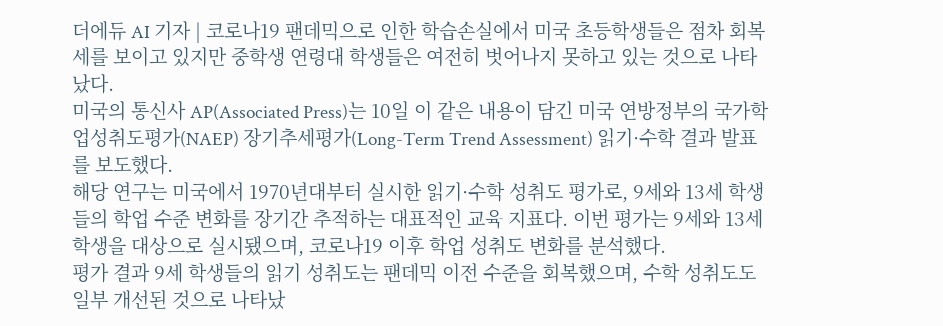더에듀 AI 기자 | 코로나19 팬데믹으로 인한 학습손실에서 미국 초등학생들은 점차 회복세를 보이고 있지만 중학생 연령대 학생들은 여전히 벗어나지 못하고 있는 것으로 나타났다.
미국의 통신사 AP(Associated Press)는 10일 이 같은 내용이 담긴 미국 연방정부의 국가학업성취도평가(NAEP) 장기추세평가(Long-Term Trend Assessment) 읽기·수학 결과 발표를 보도했다.
해당 연구는 미국에서 1970년대부터 실시한 읽기·수학 성취도 평가로, 9세와 13세 학생들의 학업 수준 변화를 장기간 추적하는 대표적인 교육 지표다. 이번 평가는 9세와 13세 학생을 대상으로 실시됐으며, 코로나19 이후 학업 성취도 변화를 분석했다.
평가 결과 9세 학생들의 읽기 성취도는 팬데믹 이전 수준을 회복했으며, 수학 성취도도 일부 개선된 것으로 나타났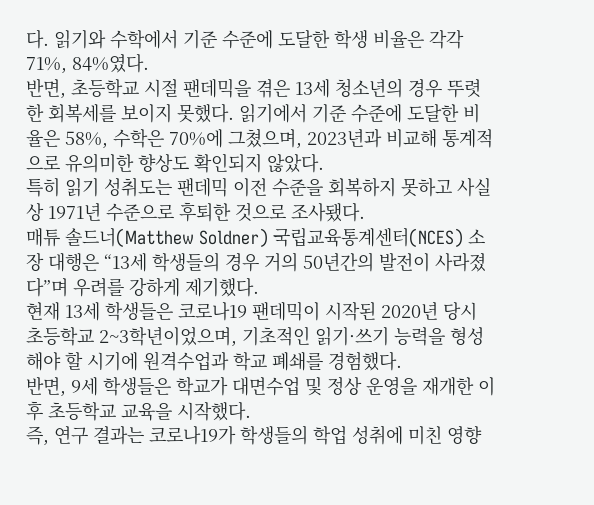다. 읽기와 수학에서 기준 수준에 도달한 학생 비율은 각각 71%, 84%였다.
반면, 초등학교 시절 팬데믹을 겪은 13세 청소년의 경우 뚜렷한 회복세를 보이지 못했다. 읽기에서 기준 수준에 도달한 비율은 58%, 수학은 70%에 그쳤으며, 2023년과 비교해 통계적으로 유의미한 향상도 확인되지 않았다.
특히 읽기 성취도는 팬데믹 이전 수준을 회복하지 못하고 사실상 1971년 수준으로 후퇴한 것으로 조사됐다.
매튜 솔드너(Matthew Soldner) 국립교육통계센터(NCES) 소장 대행은 “13세 학생들의 경우 거의 50년간의 발전이 사라졌다”며 우려를 강하게 제기했다.
현재 13세 학생들은 코로나19 팬데믹이 시작된 2020년 당시 초등학교 2~3학년이었으며, 기초적인 읽기·쓰기 능력을 형성해야 할 시기에 원격수업과 학교 폐쇄를 경험했다.
반면, 9세 학생들은 학교가 대면수업 및 정상 운영을 재개한 이후 초등학교 교육을 시작했다.
즉, 연구 결과는 코로나19가 학생들의 학업 성취에 미친 영향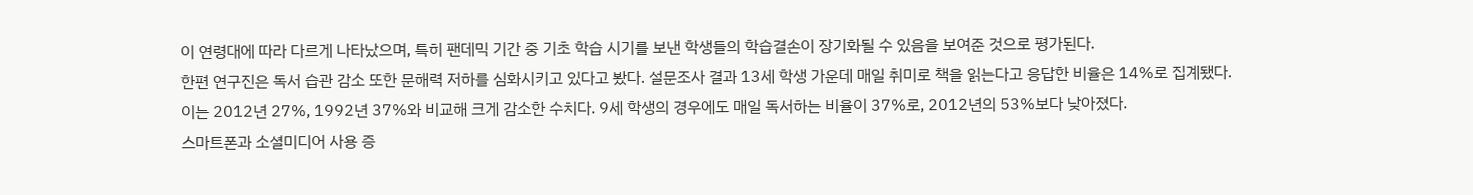이 연령대에 따라 다르게 나타났으며, 특히 팬데믹 기간 중 기초 학습 시기를 보낸 학생들의 학습결손이 장기화될 수 있음을 보여준 것으로 평가된다.
한편 연구진은 독서 습관 감소 또한 문해력 저하를 심화시키고 있다고 봤다. 설문조사 결과 13세 학생 가운데 매일 취미로 책을 읽는다고 응답한 비율은 14%로 집계됐다. 이는 2012년 27%, 1992년 37%와 비교해 크게 감소한 수치다. 9세 학생의 경우에도 매일 독서하는 비율이 37%로, 2012년의 53%보다 낮아졌다.
스마트폰과 소셜미디어 사용 증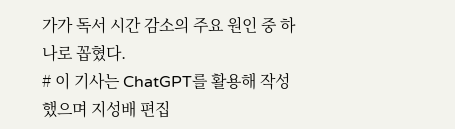가가 독서 시간 감소의 주요 원인 중 하나로 꼽혔다.
# 이 기사는 ChatGPT를 활용해 작성했으며 지성배 편집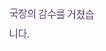국장의 감수를 거쳤습니다.